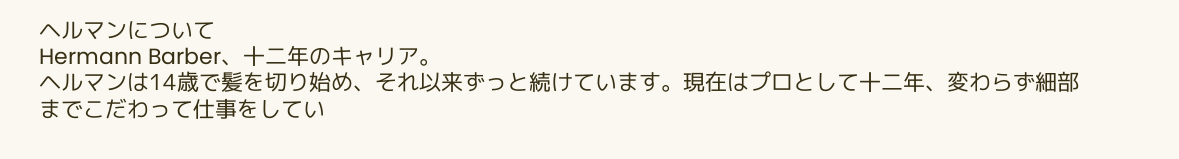ヘルマンについて
Hermann Barber、十二年のキャリア。
ヘルマンは14歳で髪を切り始め、それ以来ずっと続けています。現在はプロとして十二年、変わらず細部までこだわって仕事をしてい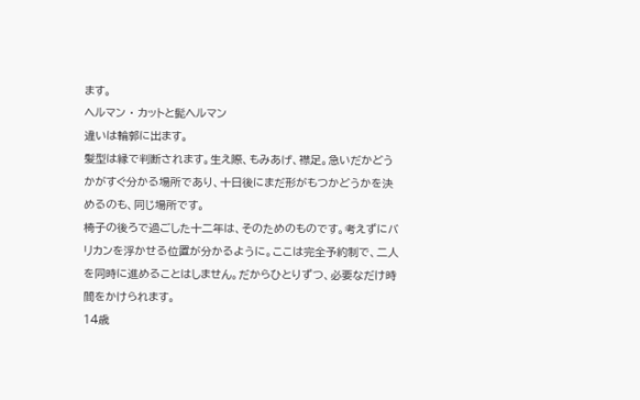ます。
ヘルマン · カットと髭ヘルマン
違いは輪郭に出ます。
髪型は縁で判断されます。生え際、もみあげ、襟足。急いだかどうかがすぐ分かる場所であり、十日後にまだ形がもつかどうかを決めるのも、同じ場所です。
椅子の後ろで過ごした十二年は、そのためのものです。考えずにバリカンを浮かせる位置が分かるように。ここは完全予約制で、二人を同時に進めることはしません。だからひとりずつ、必要なだけ時間をかけられます。
14歳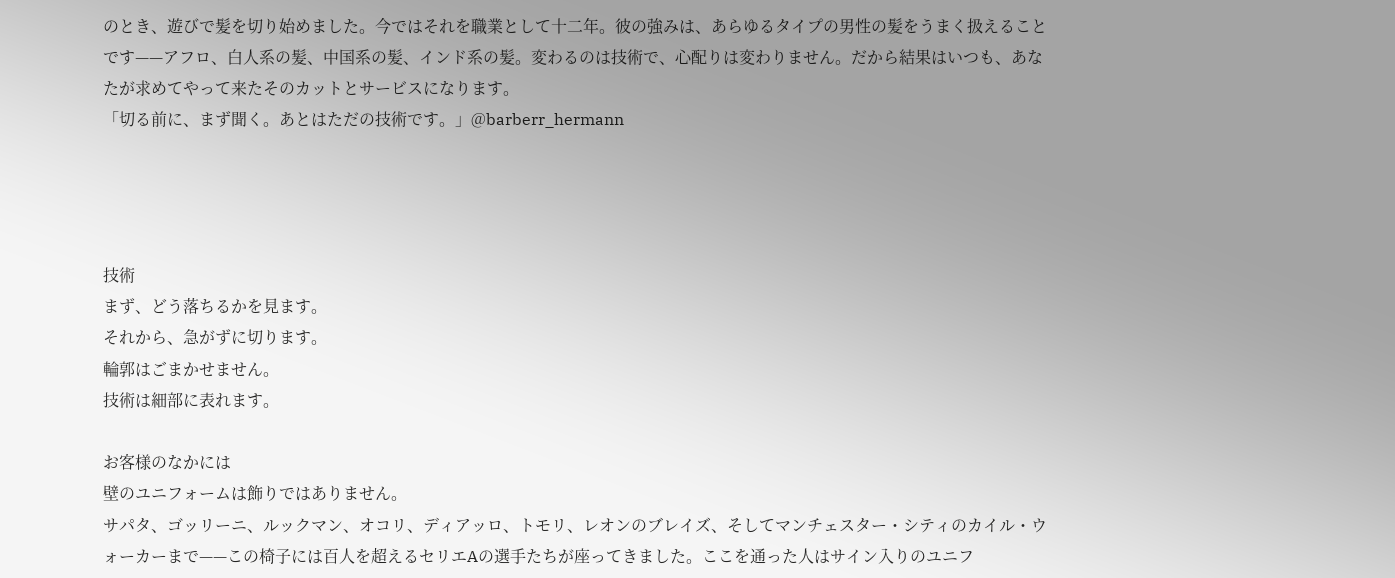のとき、遊びで髪を切り始めました。今ではそれを職業として十二年。彼の強みは、あらゆるタイプの男性の髪をうまく扱えることです——アフロ、白人系の髪、中国系の髪、インド系の髪。変わるのは技術で、心配りは変わりません。だから結果はいつも、あなたが求めてやって来たそのカットとサービスになります。
「切る前に、まず聞く。あとはただの技術です。」@barberr_hermann




技術
まず、どう落ちるかを見ます。
それから、急がずに切ります。
輪郭はごまかせません。
技術は細部に表れます。

お客様のなかには
壁のユニフォームは飾りではありません。
サパタ、ゴッリーニ、ルックマン、オコリ、ディアッロ、トモリ、レオンのブレイズ、そしてマンチェスター・シティのカイル・ウォーカーまで——この椅子には百人を超えるセリエAの選手たちが座ってきました。ここを通った人はサイン入りのユニフ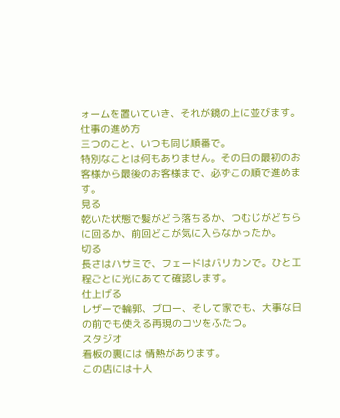ォームを置いていき、それが鏡の上に並びます。
仕事の進め方
三つのこと、いつも同じ順番で。
特別なことは何もありません。その日の最初のお客様から最後のお客様まで、必ずこの順で進めます。
見る
乾いた状態で髪がどう落ちるか、つむじがどちらに回るか、前回どこが気に入らなかったか。
切る
長さはハサミで、フェードはバリカンで。ひと工程ごとに光にあてて確認します。
仕上げる
レザーで輪郭、ブロー、そして家でも、大事な日の前でも使える再現のコツをふたつ。
スタジオ
看板の裏には 情熱があります。
この店には十人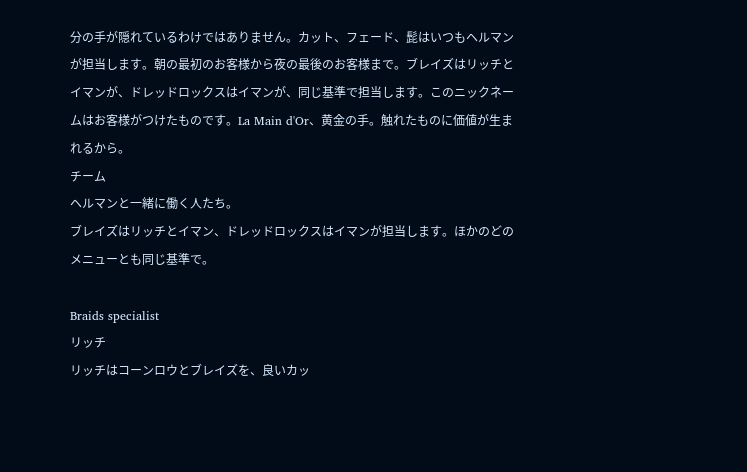分の手が隠れているわけではありません。カット、フェード、髭はいつもヘルマンが担当します。朝の最初のお客様から夜の最後のお客様まで。ブレイズはリッチとイマンが、ドレッドロックスはイマンが、同じ基準で担当します。このニックネームはお客様がつけたものです。La Main d'Or、黄金の手。触れたものに価値が生まれるから。
チーム
ヘルマンと一緒に働く人たち。
ブレイズはリッチとイマン、ドレッドロックスはイマンが担当します。ほかのどのメニューとも同じ基準で。

Braids specialist
リッチ
リッチはコーンロウとブレイズを、良いカッ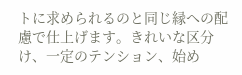トに求められるのと同じ縁への配慮で仕上げます。きれいな区分け、一定のテンション、始め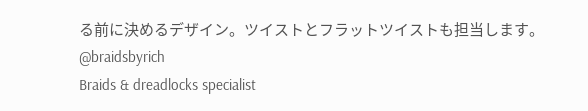る前に決めるデザイン。ツイストとフラットツイストも担当します。
@braidsbyrich
Braids & dreadlocks specialist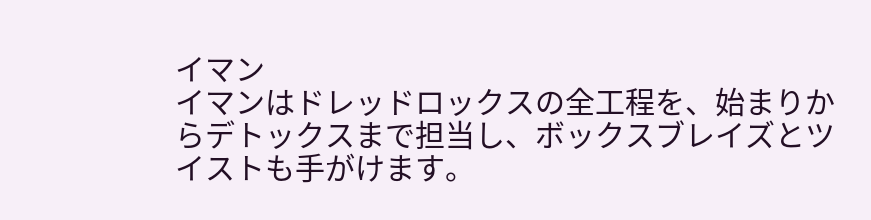イマン
イマンはドレッドロックスの全工程を、始まりからデトックスまで担当し、ボックスブレイズとツイストも手がけます。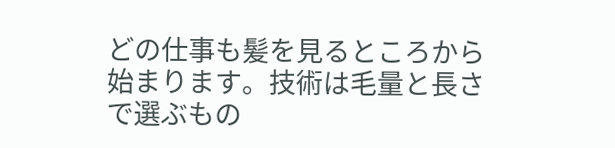どの仕事も髪を見るところから始まります。技術は毛量と長さで選ぶもの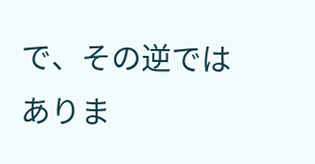で、その逆ではありま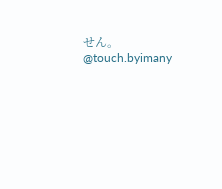せん。
@touch.byimany